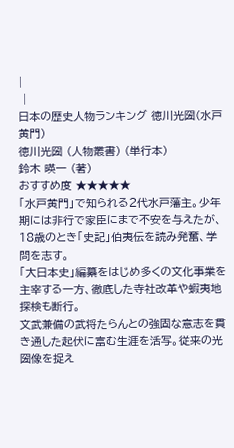|
 |
日本の歴史人物ランキング 徳川光圀(水戸黄門)
徳川光圀 (人物叢書) (単行本)
鈴木 暎一 (著)
おすすめ度 ★★★★★
「水戸黄門」で知られる2代水戸藩主。少年期には非行で家臣にまで不安を与えたが、18歳のとき「史記」伯夷伝を読み発奮、学問を志す。
「大日本史」編纂をはじめ多くの文化事業を主宰する一方、徹底した寺社改革や蝦夷地探検も断行。
文武兼備の武将たらんとの強固な意志を貫き通した起伏に富む生涯を活写。従来の光圀像を捉え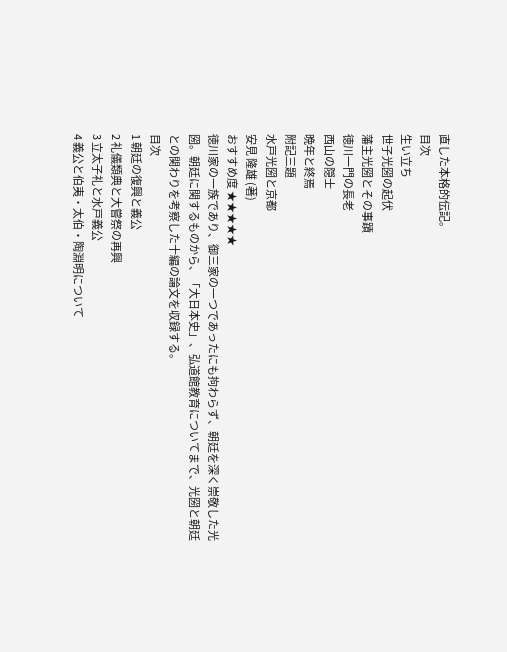直した本格的伝記。
目次
生い立ち
世子光圀の起伏
藩主光圀とその事蹟
徳川一門の長老
西山の隠士
晩年と終焉
附記三題
水戸光圀と京都
安見 隆雄 (著)
おすすめ度 ★★★★★
徳川家の一族であり、御三家の一つであったにも拘わらず、朝廷を深く崇敬した光圀。朝廷に関するものから、「大日本史」、弘道館教育についてまで、光圀と朝廷との関わりを考察した十編の論文を収録する。
目次
1 朝廷の復興と義公
2 礼儀類典と大嘗祭の再興
3 立太子礼と水戸義公
4 義公と伯夷・太伯・陶淵明について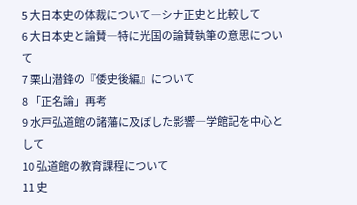5 大日本史の体裁について―シナ正史と比較して
6 大日本史と論賛―特に光国の論賛執筆の意思について
7 栗山潜鋒の『倭史後編』について
8 「正名論」再考
9 水戸弘道館の諸藩に及ぼした影響―学館記を中心として
10 弘道館の教育課程について
11 史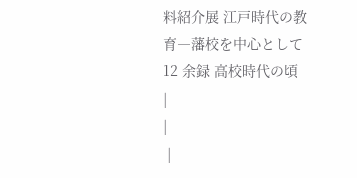料紹介展 江戸時代の教育―藩校を中心として
12 余録 高校時代の頃
|
|
 |